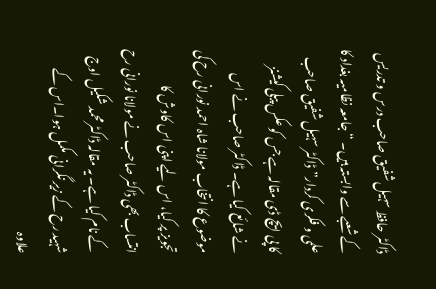ڈاکٹر حافظ سہیل شفیق صاحب درس و تدریس کے شعبے سے وابستہ ہیں۔ “جامعہ نظامیہ بغداد کا علمی و فکری کردار” ڈاکٹر سہیل شفیق صاحب کا پی ایچ ڈی مقالہ ہے جس کو عکس پبلی کیشنز نے شائع کیا ہے۔ ڈاکٹر صاحب نے اس موضوع کا انتخاب مولانا شاہ احمد نورانی رح کی تجویز پر کیا، اس لیے اپنی اس کاوش کا انتساب بھی ڈاکٹر صاحب نے مولانا نورانی رح کے نام کیا ہے۔ یہ مقالہ ڈاکٹر محمد شکیل اوج شہید رح کے زیر نگرانی مکمل ہوا۔اس کے علاوہ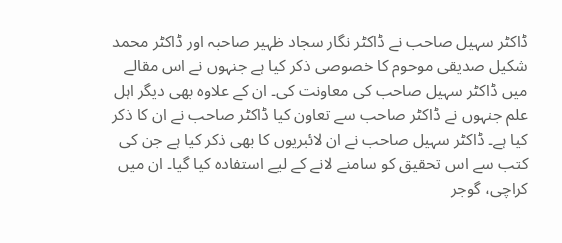ڈاکٹر سہیل صاحب نے ڈاکٹر نگار سجاد ظہیر صاحبہ اور ڈاکٹر محمد شکیل صدیقی موحوم کا خصوصی ذکر کیا ہے جنہوں نے اس مقالے میں ڈاکٹر سہیل صاحب کی معاونت کی۔ ان کے علاوہ بھی دیگر اہل علم جنہوں نے ڈاکٹر صاحب سے تعاون کیا ڈاکٹر صاحب نے ان کا ذکر کیا ہے۔ ڈاکٹر سہیل صاحب نے ان لائبریوں کا بھی ذکر کیا ہے جن کی کتب سے اس تحقیق کو سامنے لانے کے لیے استفادہ کیا گیا۔ ان میں کراچی، گوجر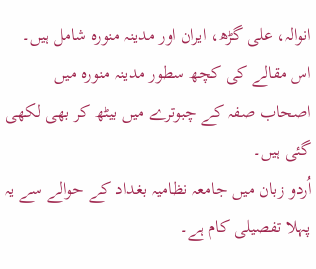انوالہ، علی گڑھ، ایران اور مدینہ منورہ شامل ہیں۔ اس مقالے کی کچھ سطور مدینہ منورہ میں اصحاب صفہ کے چبوترے میں بیٹھ کر بھی لکھی گئی ہیں۔
اُردو زبان میں جامعہ نظامیہ بغداد کے حوالے سے یہ پہلا تفصیلی کام ہے۔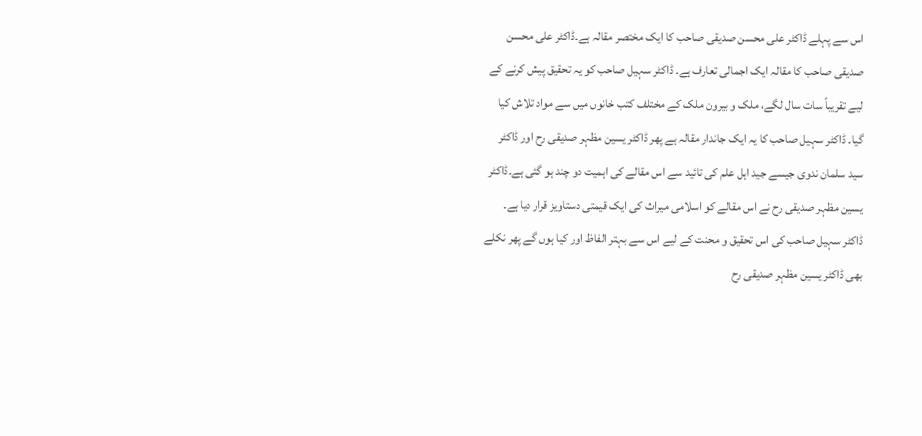اس سے پہلے ڈاکٹر علی محسن صدیقی صاحب کا ایک مختصر مقالہ ہے۔ڈاکٹر علی محسن صدیقی صاحب کا مقالہ ایک اجمالی تعارف ہے۔ ڈاکٹر سہیل صاحب کو یہ تحقیق پیش کرنے کے لیے تقریباً سات سال لگے، ملک و بیرون ملک کے مختلف کتب خانوں میں سے مواد تلاش کیا گیا۔ ڈاکٹر سہیل صاحب کا یہ ایک جاندار مقالہ ہے پھر ڈاکٹر یسین مظہر صدیقی رح اور ڈاکٹر سید سلمان ندوی جیسے جید اہل علم کی تائید سے اس مقالے کی اہمیت دو چند ہو گئی ہے۔ڈاکٹر یسین مظہر صدیقی رح نے اس مقالے کو اسلامی میراث کی ایک قیمتی دستاویز قرار دیا ہے۔ ڈاکٹر سہیل صاحب کی اس تحقیق و محنت کے لیے اس سے بہتر الفاظ اور کیا ہوں گے پھر نکلے بھی ڈاکٹر یسین مظہر صدیقی رح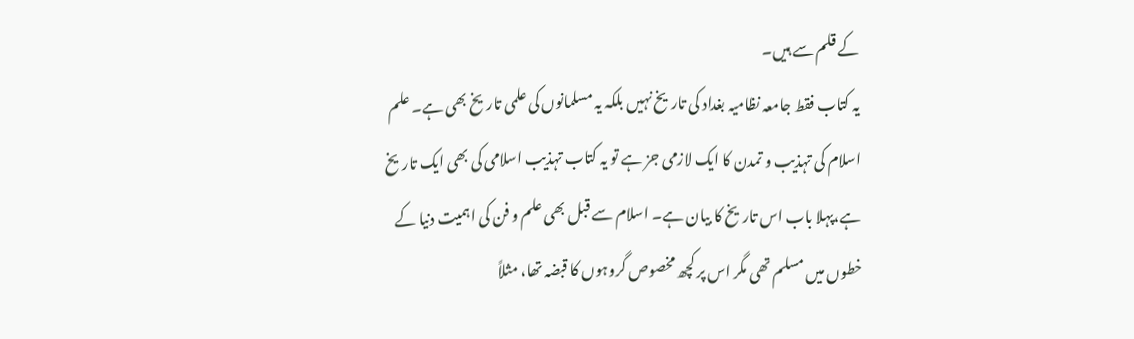کے قلم سے ہیں۔
یہ کتاب فقط جامعہ نظامیہ بغداد کی تاریخ نہیں بلکہ یہ مسلمانوں کی علمی تاریخ بھی ہے۔ علم اسلام کی تہذیب و تمدن کا ایک لازمی جز ہے تو یہ کتاب تہذیب اسلامی کی بھی ایک تاریخ ہے،پہلا باب اس تاریخ کا بیان ہے۔ اسلام سے قبل بھی علم و فن کی اہمیت دنیا کے خطوں میں مسلم تھی مگر اس پر کچھ مخصوص گروہوں کا قبضہ تھا، مثلاً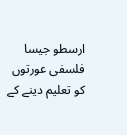ارسطو جیسا فلسفی عورتوں کو تعلیم دینے کے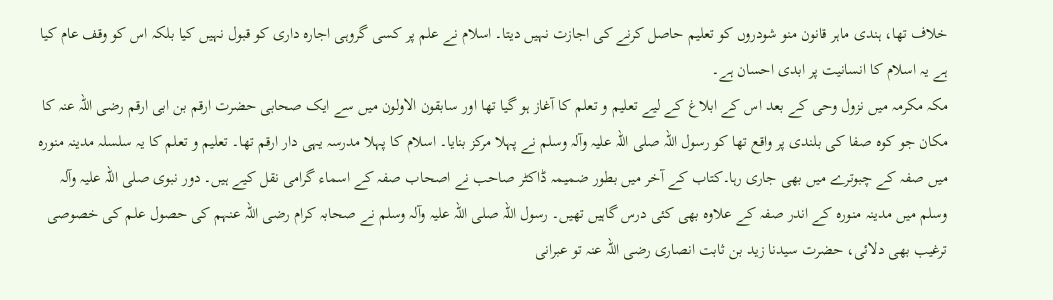خلاف تھا، ہندی ماہر قانون منو شودروں کو تعلیم حاصل کرنے کی اجازت نہیں دیتا۔ اسلام نے علم پر کسی گروہی اجارہ داری کو قبول نہیں کیا بلکہ اس کو وقف عام کیا ہے یہ اسلام کا انسانیت پر ابدی احسان ہے۔
مکہ مکرمہ میں نزول وحی کے بعد اس کے ابلاغ کے لیے تعلیم و تعلم کا آغاز ہو گیا تھا اور سابقون الاولون میں سے ایک صحابی حضرت ارقم بن ابی ارقم رضی اللہ عنہ کا مکان جو کوہ صفا کی بلندی پر واقع تھا کو رسول اللہ صلی اللہ علیہ وآلہ وسلم نے پہلا مرکز بنایا۔ اسلام کا پہلا مدرسہ یہی دار ارقم تھا۔ تعلیم و تعلم کا یہ سلسلہ مدینہ منورہ میں صفہ کے چبوترے میں بھی جاری رہا۔کتاب کے آخر میں بطور ضمیمہ ڈاکٹر صاحب نے اصحاب صفہ کے اسماء گرامی نقل کیے ہیں۔ دور نبوی صلی اللہ علیہ وآلہ وسلم میں مدینہ منورہ کے اندر صفہ کے علاوہ بھی کئی درس گاہیں تھیں۔ رسول اللہ صلی اللہ علیہ وآلہ وسلم نے صحابہ کرام رضی اللہ عنہم کی حصول علم کی خصوصی ترغیب بھی دلائی، حضرت سیدنا زید بن ثابت انصاری رضی اللہ عنہ تو عبرانی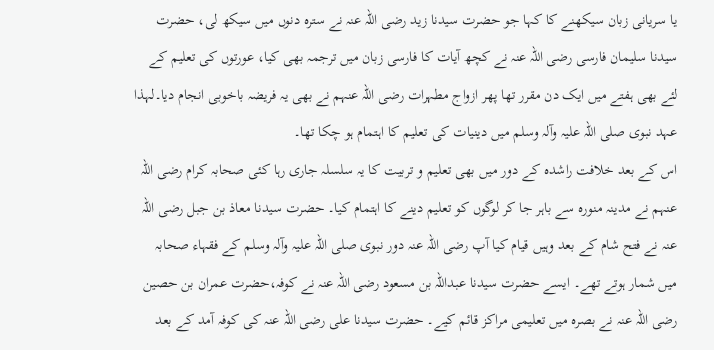یا سریانی زبان سیکھنے کا کہا جو حضرت سیدنا زید رضی اللہ عنہ نے سترہ دنوں میں سیکھ لی، حضرت سیدنا سلیمان فارسی رضی اللہ عنہ نے کچھ آیات کا فارسی زبان میں ترجمہ بھی کیا، عورتوں کی تعلیم کے لئے بھی ہفتے میں ایک دن مقرر تھا پھر ازواج مطہرات رضی اللہ عنہم نے بھی یہ فریضہ باخوبی انجام دیا۔لہذا عہد نبوی صلی اللہ علیہ وآلہ وسلم میں دینیات کی تعلیم کا اہتمام ہو چکا تھا۔
اس کے بعد خلافت راشدہ کے دور میں بھی تعلیم و تربیت کا یہ سلسلہ جاری رہا کئی صحابہ کرام رضی اللہ عنہم نے مدینہ منورہ سے باہر جا کر لوگوں کو تعلیم دینے کا اہتمام کیا۔ حضرت سیدنا معاذ بن جبل رضی اللہ عنہ نے فتح شام کے بعد وہیں قیام کیا آپ رضی اللہ عنہ دور نبوی صلی اللہ علیہ وآلہ وسلم کے فقہاء صحابہ میں شمار ہوتے تھے۔ ایسے حضرت سیدنا عبداللہ بن مسعود رضی اللہ عنہ نے کوفہ،حضرت عمران بن حصین رضی اللہ عنہ نے بصرہ میں تعلیمی مراکز قائم کیے۔ حضرت سیدنا علی رضی اللہ عنہ کی کوفہ آمد کے بعد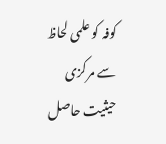کوفہ کو علمی لحاظ سے مرکزی حیثیت حاصل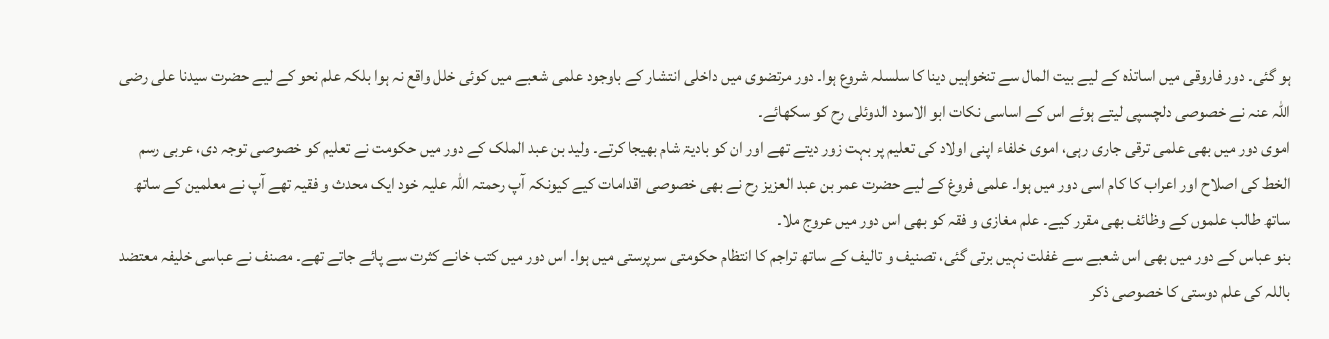ہو گئی۔ دور فاروقی میں اساتذہ کے لیے بیت المال سے تنخواہیں دینا کا سلسلہ شروع ہوا۔ دور مرتضوی میں داخلی انتشار کے باوجود علمی شعبے میں کوئی خلل واقع نہ ہوا بلکہ علم نحو کے لیے حضرت سیدنا علی رضی اللہ عنہ نے خصوصی دلچسپی لیتے ہوئے اس کے اساسی نکات ابو الاسود الدوئلی رح کو سکھائے۔
اموی دور میں بھی علمی ترقی جاری رہی، اموی خلفاء اپنی اولاد کی تعلیم پر بہت زور دیتے تھے اور ان کو بادیۃ شام بھیجا کرتے۔ ولید بن عبد الملک کے دور میں حکومت نے تعلیم کو خصوصی توجہ دی، عربی رسم الخط کی اصلاح اور اعراب کا کام اسی دور میں ہوا۔ علمی فروغ کے لیے حضرت عمر بن عبد العزیز رح نے بھی خصوصی اقدامات کیے کیونکہ آپ رحمتہ اللہ علیہ خود ایک محدث و فقیہ تھے آپ نے معلمین کے ساتھ ساتھ طالب علموں کے وظائف بھی مقرر کیے۔ علم مغازی و فقہ کو بھی اس دور میں عروج ملا۔
بنو عباس کے دور میں بھی اس شعبے سے غفلت نہیں برتی گئی، تصنیف و تالیف کے ساتھ تراجم کا انتظام حکومتی سرپرستی میں ہوا۔ اس دور میں کتب خانے کثرت سے پائے جاتے تھے۔ مصنف نے عباسی خلیفہ معتضد باللہ کی علم دوستی کا خصوصی ذکر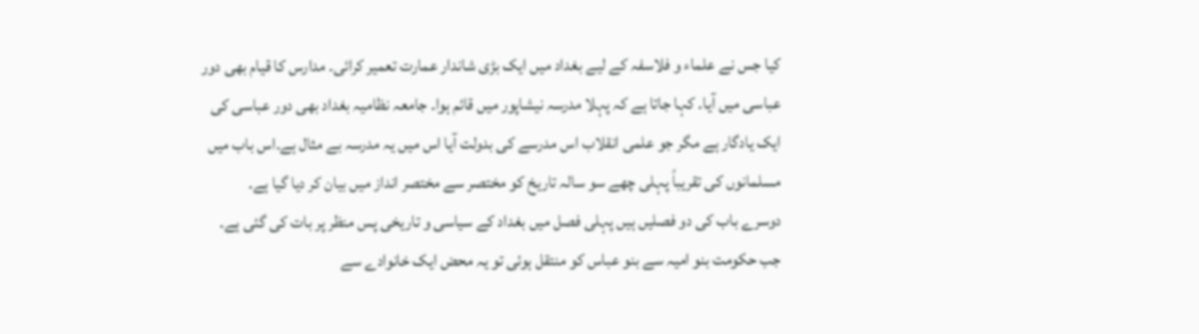کیا جس نے علماء و فلاسفہ کے لیے بغداد میں ایک بڑی شاندار عمارت تعمیر کرائی۔ مدارس کا قیام بھی دور عباسی میں آیا۔ کہا جاتا ہے کہ پہلا مدرسہ نیشاپور میں قائم ہوا۔ جامعہ نظامیہ بغداد بھی دور عباسی کی ایک یادگار ہے مگر جو علمی انقلاب اس مدرسے کی بدولت آیا اس میں یہ مدرسہ بے مثال ہے۔اس باب میں مسلمانوں کی تقریباً پہلی چھے سو سالہ تاریخ کو مختصر سے مختصر انداز میں بیان کر دیا گیا ہے۔
دوسرے باب کی دو فصلیں ہیں پہلی فصل میں بغداد کے سیاسی و تاریخی پس منظر پر بات کی گئی ہے۔ جب حکومت بنو امیہ سے بنو عباس کو منتقل ہوئی تو یہ محض ایک خانوادے سے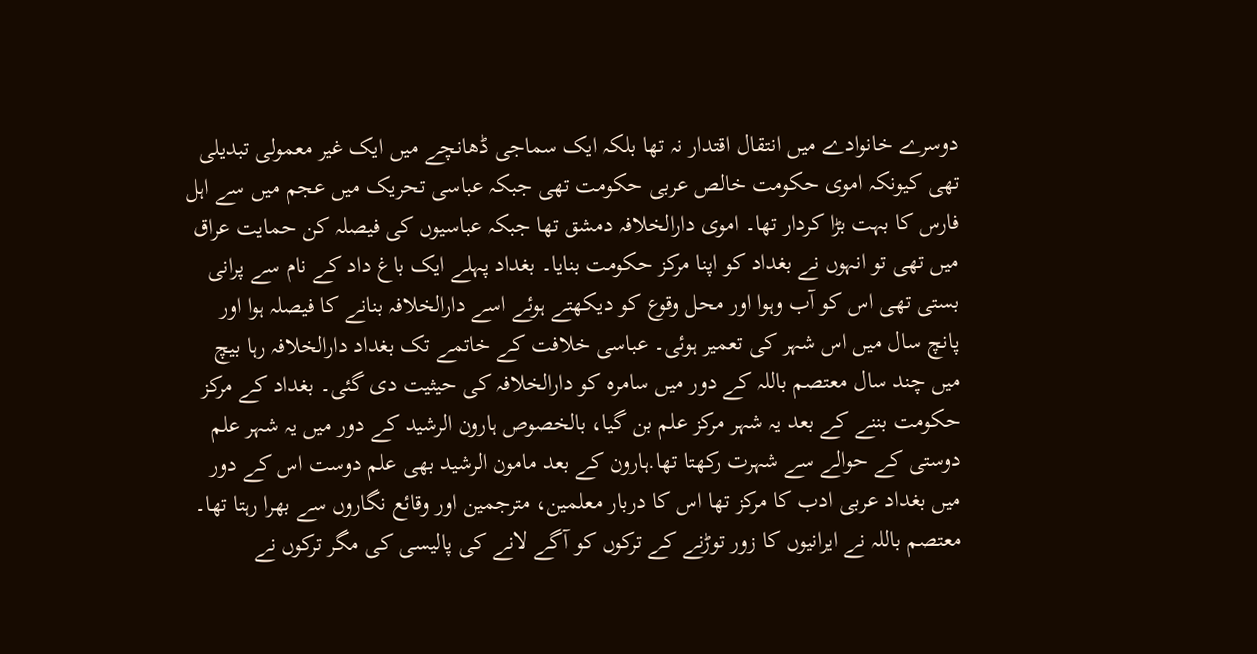دوسرے خانوادے میں انتقال اقتدار نہ تھا بلکہ ایک سماجی ڈھانچے میں ایک غیر معمولی تبدیلی تھی کیونکہ اموی حکومت خالص عربی حکومت تھی جبکہ عباسی تحریک میں عجم میں سے اہل فارس کا بہت بڑا کردار تھا۔ اموی دارالخلافہ دمشق تھا جبکہ عباسیوں کی فیصلہ کن حمایت عراق میں تھی تو انہوں نے بغداد کو اپنا مرکز حکومت بنایا۔ بغداد پہلے ایک باغ داد کے نام سے پرانی بستی تھی اس کو آب وہوا اور محل وقوع کو دیکھتے ہوئے اسے دارالخلافہ بنانے کا فیصلہ ہوا اور پانچ سال میں اس شہر کی تعمیر ہوئی۔ عباسی خلافت کے خاتمے تک بغداد دارالخلافہ رہا بیچ میں چند سال معتصم باللہ کے دور میں سامرہ کو دارالخلافہ کی حیثیت دی گئی۔ بغداد کے مرکز حکومت بننے کے بعد یہ شہر مرکز علم بن گیا، بالخصوص ہارون الرشید کے دور میں یہ شہر علم دوستی کے حوالے سے شہرت رکھتا تھا.ہارون کے بعد مامون الرشید بھی علم دوست اس کے دور میں بغداد عربی ادب کا مرکز تھا اس کا دربار معلمین، مترجمین اور وقائع نگاروں سے بھرا رہتا تھا۔ معتصم باللہ نے ایرانیوں کا زور توڑنے کے ترکوں کو آگے لانے کی پالیسی کی مگر ترکوں نے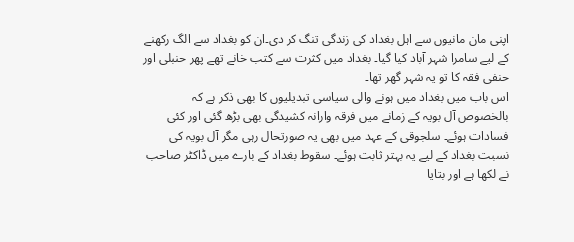اپنی مان مانیوں سے اہل بغداد کی زندگی تنگ کر دی۔ان کو بغداد سے الگ رکھنے کے لیے سامرا شہر آباد کیا گیا۔ بغداد میں کثرت سے کتب خانے تھے پھر حنبلی اور حنفی فقہ کا تو یہ شہر گھر تھا۔
اس باب میں بغداد میں ہونے والی سیاسی تبدیلیوں کا بھی ذکر ہے کہ بالخصوص آل بویہ کے زمانے میں فرقہ وارانہ کشیدگی بھی بڑھ گئی اور کئی فسادات ہوئے۔ سلجوقی کے عہد میں بھی یہ صورتحال رہی مگر آل بویہ کی نسبت بغداد کے لیے یہ بہتر ثابت ہوئے۔ سقوط بغداد کے بارے میں ڈاکٹر صاحب نے لکھا ہے اور بتایا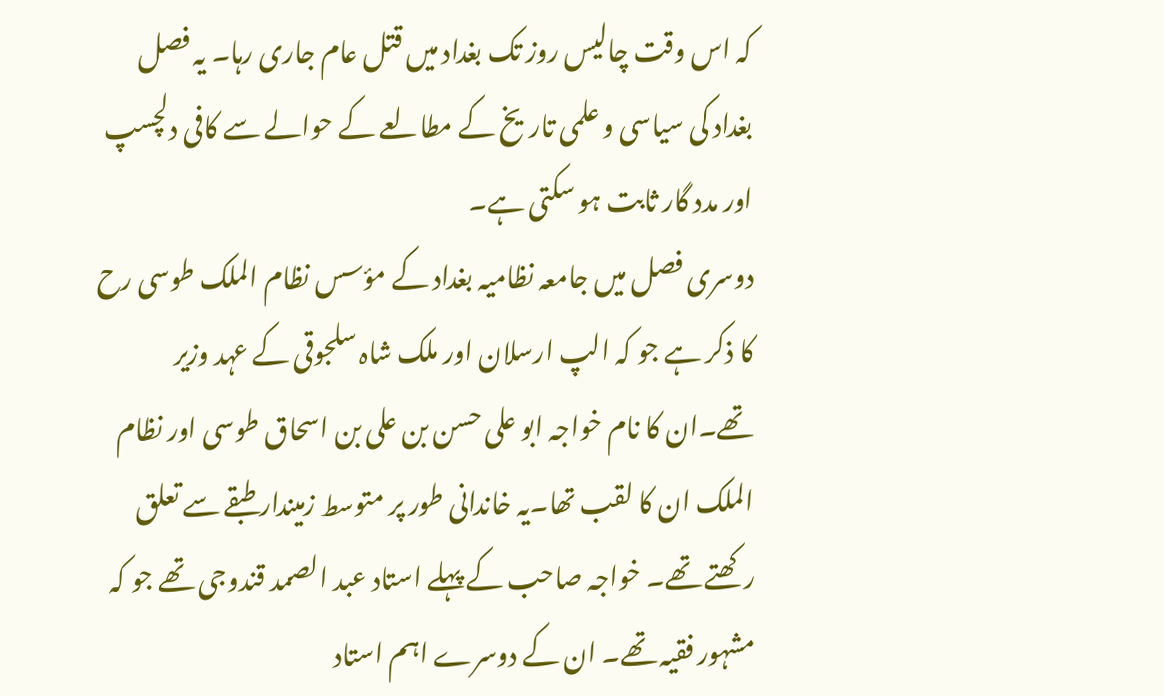کہ اس وقت چالیس روز تک بغداد میں قتل عام جاری رہا۔ یہ فصل بغداد کی سیاسی و علمی تاریخ کے مطالعے کے حوالے سے کافی دلچسپ اور مدد گار ثابت ہو سکتی ہے۔
دوسری فصل میں جامعہ نظامیہ بغداد کے مؤسس نظام الملک طوسی رح کا ذکر ہے جو کہ الپ ارسلان اور ملک شاہ سلجوقی کے عہد وزیر تھے۔ان کا نام خواجہ ابو علی حسن بن علی بن اسحاق طوسی اور نظام الملک ان کا لقب تھا۔یہ خاندانی طور پر متوسط زمیندار طبقے سے تعلق رکھتے تھے۔ خواجہ صاحب کے پہلے استاد عبد الصمد قندوجی تھے جو کہ مشہور فقیہ تھے۔ ان کے دوسرے اہم استاد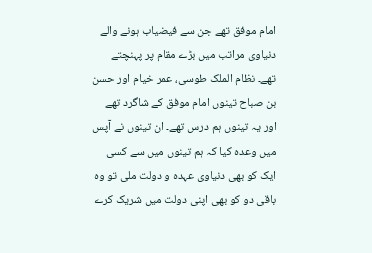امام موفق تھے جن سے فیضیاب ہونے والے دنیاوی مراتب میں بڑے مقام پر پہنچتے تھے۔ نظام الملک طوسی، عمر خیام اور حسن بن صباح تینوں امام موفق کے شاگرد تھے اور یہ تینوں ہم درس تھے۔ ان تینوں نے آپس میں وعدہ کیا کہ ہم تینوں میں سے کسی ایک کو بھی دنیاوی عہدہ و دولت ملی تو وہ باقی دو کو بھی اپنی دولت میں شریک کرے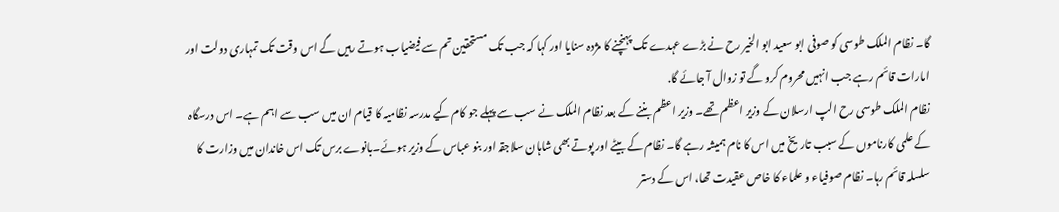گا۔ نظام الملک طوسی کو صوفی ابو سعید ابو الخیر رح نے بڑے عہدے تک پہنچنے کا مژدہ سنایا اور کہا کہ جب تک مستحقین تم سے فیضیاب ہوتے رہیں گے اس وقت تک تمہاری دولت اور امارات قائم رہے جب انہیں محروم کرو گے تو زوال آ جائے گا.
نظام الملک طوسی رح الپ ارسلان کے وزیر اعظم تھے۔ وزیر اعظم بننے کے بعد نظام الملک نے سب سے پہلے جو کام کیے مدرسہ نظامیہ کا قیام ان میں سب سے اہم ہے۔ اس درسگاہ کے علمی کارناموں کے سبب تاریخ میں اس کا نام ہمیشہ رہے گا۔ نظام کے بیٹے اور پوتے بھی شاہان سلاجقہ اور بنو عباس کے وزیر ہوئے۔بانوے برس تک اس خاندان میں وزارت کا سلسلہ قائم رہا۔ نظام صوفیاء و علماء کا خاص عقیدت تھا، اس کے دستر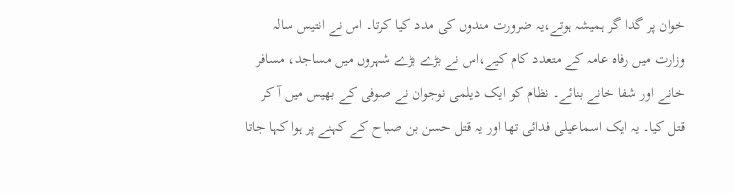خوان پر گدا گر ہمیشہ ہوتے،یہ ضرورت مندوں کی مدد کیا کرتا۔ اس نے انتیس سالہ وزارت میں رفاہ عامہ کے متعدد کام کیے،اس نے بڑے بڑے شہروں میں مساجد، مسافر خانے اور شفا خانے بنائے۔ نظام کو ایک دیلمی نوجوان نے صوفی کے بھیس میں آ کر قتل کیا۔ یہ ایک اسماعیلی فدائی تھا اور یہ قتل حسن بن صباح کے کہنے پر ہوا کہا جاتا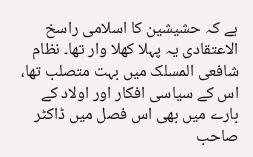ہے کہ حشیشین کا اسلامی راسخ الاعتقادی یہ پہلا کھلا وار تھا۔ نظام شافعی المسلک میں بہت متصلب تھا، اس کے سیاسی افکار اور اولاد کے بارے میں بھی اس فصل میں ڈاکٹر صاحب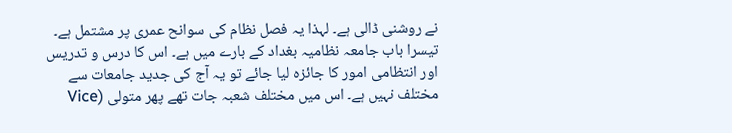نے روشنی ڈالی ہے۔ لہذا یہ فصل نظام کی سوانح عمری پر مشتمل ہے۔
تیسرا باب جامعہ نظامیہ بغداد کے بارے میں ہے۔ اس کا درس و تدریس اور انتظامی امور کا جائزہ لیا جائے تو یہ آج کی جدید جامعات سے مختلف نہیں ہے۔ اس میں مختلف شعبہ جات تھے پھر متولی (Vice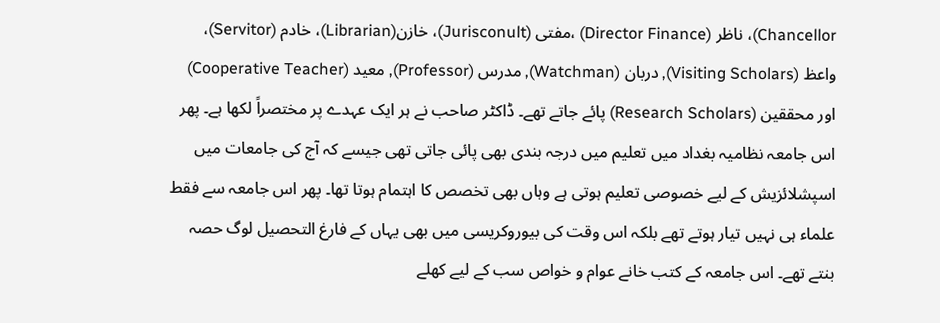Chancellor)، ناظر (Director Finance) ،مفتی (Jurisconult)، خازن(Librarian)، خادم (Servitor)، واعظ (Visiting Scholars), دربان (Watchman), مدرس (Professor), معید (Cooperative Teacher) اور محققین (Research Scholars) پائے جاتے تھے۔ ڈاکٹر صاحب نے ہر ایک عہدے پر مختصراً لکھا ہے۔ پھر اس جامعہ نظامیہ بغداد میں تعلیم میں درجہ بندی بھی پائی جاتی تھی جیسے کہ آج کی جامعات میں اسپشلائزیش کے لیے خصوصی تعلیم ہوتی ہے وہاں بھی تخصص کا اہتمام ہوتا تھا۔ پھر اس جامعہ سے فقط علماء ہی نہیں تیار ہوتے تھے بلکہ اس وقت کی بیوروکریسی میں بھی یہاں کے فارغ التحصیل لوگ حصہ بنتے تھے۔ اس جامعہ کے کتب خانے عوام و خواص سب کے لیے کھلے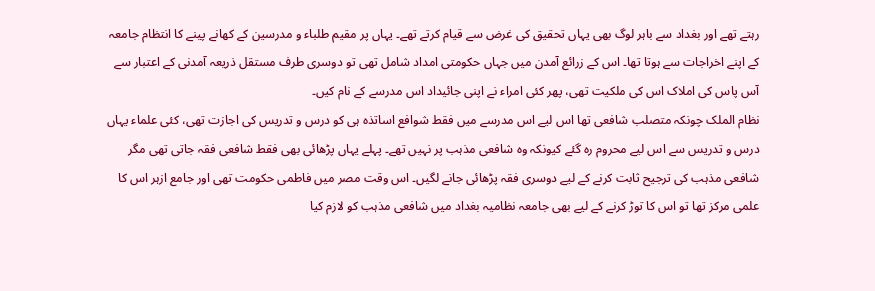رہتے تھے اور بغداد سے باہر لوگ بھی یہاں تحقیق کی غرض سے قیام کرتے تھے۔ یہاں پر مقیم طلباء و مدرسین کے کھانے پینے کا انتظام جامعہ کے اپنے اخراجات سے ہوتا تھا۔ اس کے زرائع آمدن میں جہاں حکومتی امداد شامل تھی تو دوسری طرف مستقل ذریعہ آمدنی کے اعتبار سے آس پاس کی املاک اس کی ملکیت تھی، پھر کئی امراء نے اپنی جائیداد اس مدرسے کے نام کیں۔
نظام الملک چونکہ متصلب شافعی تھا اس لیے اس مدرسے میں فقط شوافع اساتذہ ہی کو درس و تدریس کی اجازت تھی، کئی علماء یہاں درس و تدریس سے اس لیے محروم رہ گئے کیونکہ وہ شافعی مذہب پر نہیں تھے۔ پہلے یہاں پڑھائی بھی فقط شافعی فقہ جاتی تھی مگر شافعی مذہب کی ترجیح ثابت کرنے کے لیے دوسری فقہ پڑھائی جانے لگیں۔ اس وقت مصر میں فاطمی حکومت تھی اور جامع ازہر اس کا علمی مرکز تھا تو اس کا توڑ کرنے کے لیے بھی جامعہ نظامیہ بغداد میں شافعی مذہب کو لازم کیا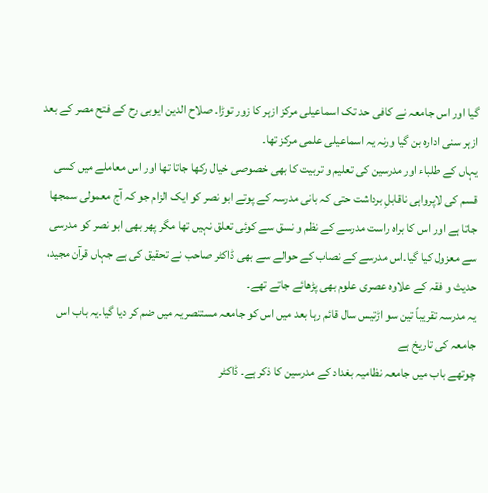گیا اور اس جامعہ نے کافی حد تک اسماعیلی مرکز ازہر کا زور توڑا۔ صلاح الدین ایوبی رح کے فتح مصر کے بعد ازہر سنی ادارہ بن گیا ورنہ یہ اسماعیلی علمی مرکز تھا۔
یہاں کے طلباء اور مدرسین کی تعلیم و تربیت کا بھی خصوصی خیال رکھا جاتا تھا اور اس معاملے میں کسی قسم کی لاپرواہی ناقابلِ برداشت حتی کہ بانی مدرسہ کے پوتے ابو نصر کو ایک الزام جو کہ آج معمولی سمجھا جاتا ہے اور اس کا براہ راست مدرسے کے نظم و نسق سے کوئی تعلق نہیں تھا مگر پھر بھی ابو نصر کو مدرسی سے معزول کیا گیا۔اس مدرسے کے نصاب کے حوالے سے بھی ڈاکٹر صاحب نے تحقیق کی ہے جہاں قرآن مجید، حدیث و فقہ کے علاوہ عصری علوم بھی پڑھائے جاتے تھے۔
یہ مدرسہ تقریباً تین سو اڑتیس سال قائم رہا بعد میں اس کو جامعہ مستنصریہ میں ضم کر دیا گیا۔یہ باب اس جامعہ کی تاریخ ہے
چوتھے باب میں جامعہ نظامیہ بغداد کے مدرسین کا ذکر ہے۔ ڈاکٹر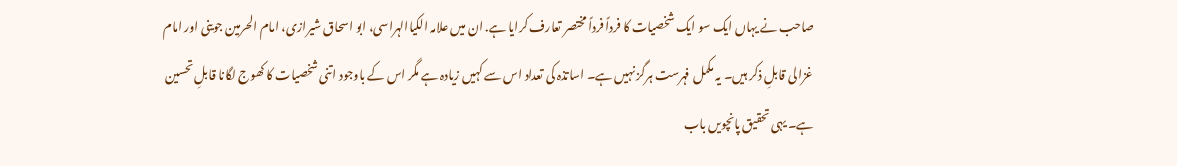صاحب نے یہاں ایک سو ایک شخصیات کا فرداً فرداً مختصر تعارف کرایا ہے. ان میں علامہ الکیاالہراسی، ابو اسحاق شیرازی، امام الحرمین جوینی اور امام غزالی قابلِ ذکر ہیں۔ یہ مکمل فہرست ہرگز نہیں ہے۔ اساتذہ کی تعداد اس سے کہیں زیادہ ہے مگر اس کے باوجود اتنی شخصیات کا کھوج لگانا قابلِ تحسین ہے۔ یہی تحقیق پانچویں باب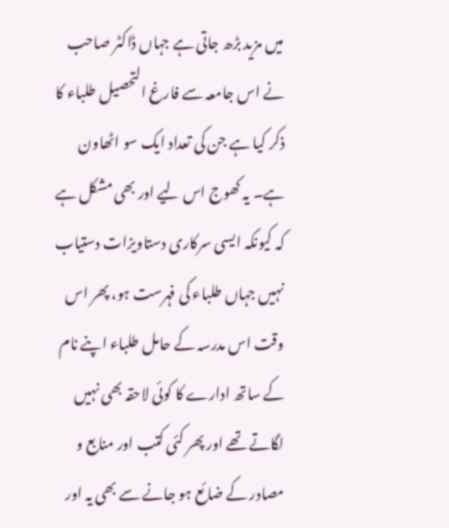میں مزید بڑھ جاتی ہے جہاں ڈاکٹر صاحب نے اس جامعہ سے فارغ التحصیل طلباء کا ذکر کیا ہے جن کی تعداد ایک سو اٹھاون ہے۔ یہ کھوج اس لیے اور بھی مشکل ہے کہ کیونکہ ایسی سرکاری دستاویزات دستیاب نہیں جہاں طلباء کی فہرست ہو، پھر اس وقت اس مدرسہ کے حامل طلباء اپنے نام کے ساتھ ادارے کا کوئی لاحقہ بھی نہیں لگاتے تھے اور پھر کئی کتب اور منابع و مصادر کے ضائع ہو جانے سے بھی یہ اور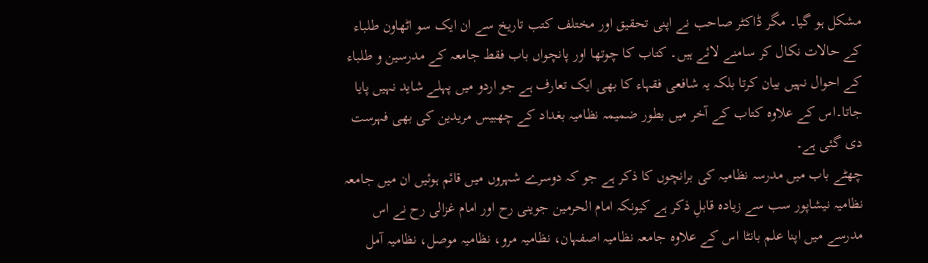مشکل ہو گیا۔ مگر ڈاکٹر صاحب نے اپنی تحقیق اور مختلف کتب تاریخ سے ان ایک سو اٹھاون طلباء کے حالات نکال کر سامنے لائے ہیں۔ کتاب کا چوتھا اور پانچواں باب فقط جامعہ کے مدرسین و طلباء کے احوال نہیں بیان کرتا بلکہ یہ شافعی فقہاء کا بھی ایک تعارف ہے جو اردو میں پہلے شاید نہیں پایا جاتا۔اس کے علاوہ کتاب کے آخر میں بطور ضمیمہ نظامیہ بغداد کے چھبیس مریدین کی بھی فہرست دی گئی ہے۔
چھٹے باب میں مدرسہ نظامیہ کی برانچوں کا ذکر ہے جو کہ دوسرے شہروں میں قائم ہوئیں ان میں جامعہ نظامیہ نیشاپور سب سے زیادہ قابلِ ذکر ہے کیونکہ امام الحرمین جوینی رح اور امام غزالی رح نے اس مدرسے میں اپنا علم بانٹا اس کے علاوہ جامعہ نظامیہ اصفہان، نظامیہ مرو، نظامیہ موصل، نظامیہ آمل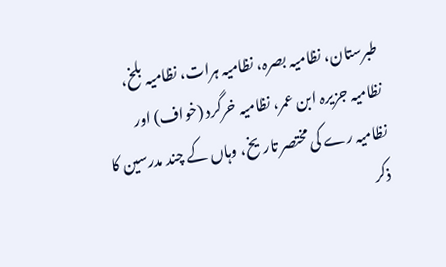طبرستان، نظامیہ بصرہ، نظامیہ ہرات، نظامیہ بلخ، نظامیہ جزیرہ ابن عمر، نظامیہ خرگرد (خواف) اور نظامیہ رے کی مختصر تاریخ، وہاں کے چند مدرسین کا ذکر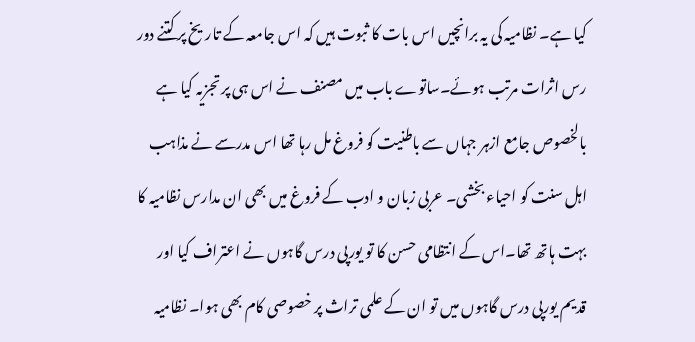کیا ہے۔ نظامیہ کی یہ برانچیں اس بات کا ثبوت ہیں کہ اس جامعہ کے تاریخ پر کتنے دور رس اثرات مرتب ہوئے۔ساتوے باب میں مصنف نے اس ہی پر تجزیہ کیا ہے بالخصوص جامع ازہر جہاں سے باطنیت کو فروغ مل رہا تھا اس مدرسے نے مذاہب اہل سنت کو احیاء بخشی۔ عربی زبان و ادب کے فروغ میں بھی ان مدارس نظامیہ کا بہت ہاتھ تھا۔اس کے انتظامی حسن کا تو یورپی درس گاہوں نے اعتراف کیا اور قدیم یورپی درس گاہوں میں تو ان کے علمی تراث پر خصوصی کام بھی ہوا۔ نظامیہ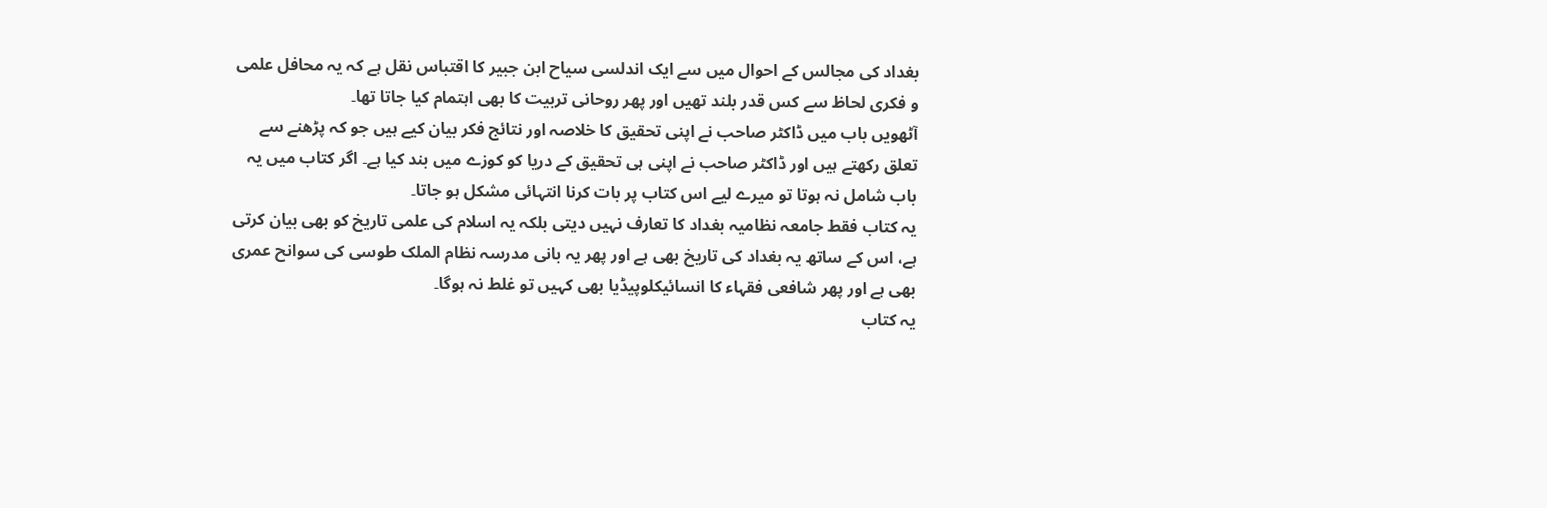بغداد کی مجالس کے احوال میں سے ایک اندلسی سیاح ابن جبیر کا اقتباس نقل ہے کہ یہ محافل علمی و فکری لحاظ سے کس قدر بلند تھیں اور پھر روحانی تربیت کا بھی اہتمام کیا جاتا تھا۔
آٹھویں باب میں ڈاکٹر صاحب نے اپنی تحقیق کا خلاصہ اور نتائج فکر بیان کیے ہیں جو کہ پڑھنے سے تعلق رکھتے ہیں اور ڈاکٹر صاحب نے اپنی ہی تحقیق کے دریا کو کوزے میں بند کیا ہے۔ اگر کتاب میں یہ باب شامل نہ ہوتا تو میرے لیے اس کتاب پر بات کرنا انتہائی مشکل ہو جاتا۔
یہ کتاب فقط جامعہ نظامیہ بغداد کا تعارف نہیں دیتی بلکہ یہ اسلام کی علمی تاریخ کو بھی بیان کرتی ہے، اس کے ساتھ یہ بغداد کی تاریخ بھی ہے اور پھر یہ بانی مدرسہ نظام الملک طوسی کی سوانح عمری بھی ہے اور پھر شافعی فقہاء کا انسائیکلوپیڈیا بھی کہیں تو غلط نہ ہوگا۔
یہ کتاب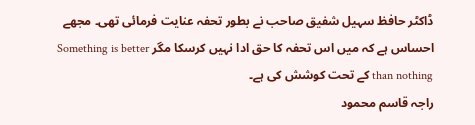ڈاکٹر حافظ سہیل شفیق صاحب نے بطور تحفہ عنایت فرمائی تھی۔ مجھے احساس ہے کہ میں اس تحفہ کا حق ادا نہیں کرسکا مگر Something is better than nothing کے تحت کوشش کی ہے۔
راجہ قاسم محمود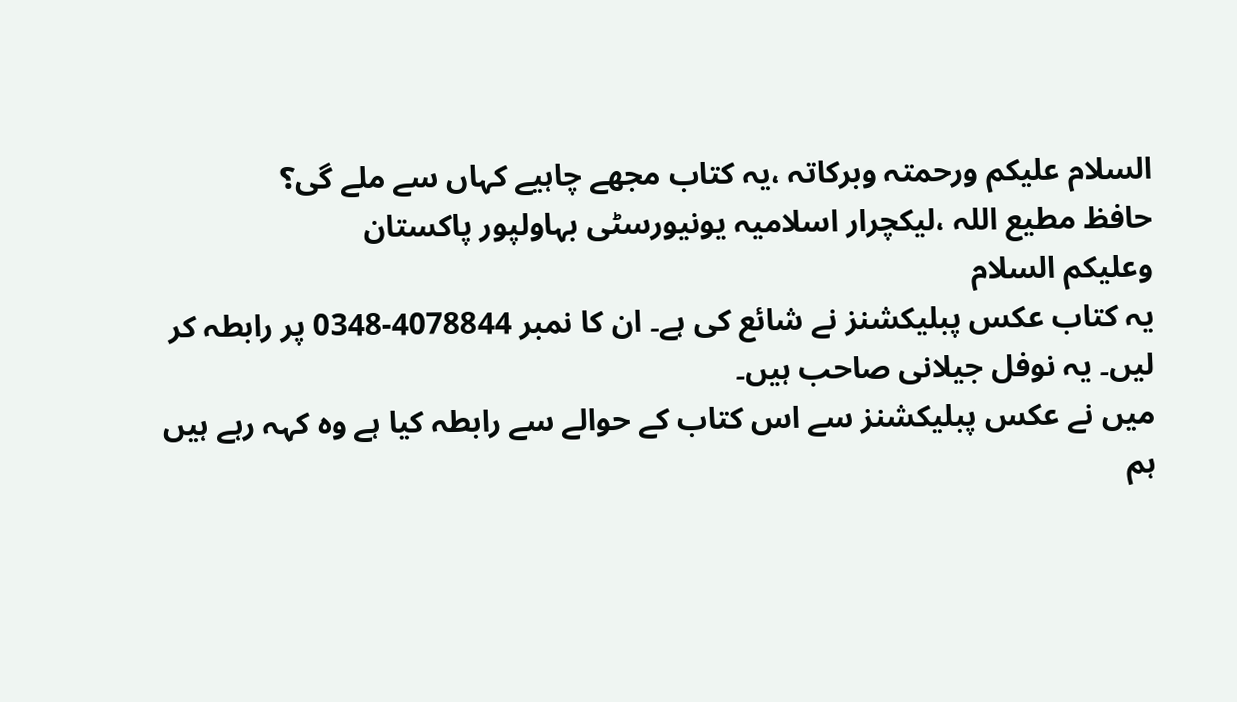السلام علیکم ورحمتہ وبرکاتہ ،یہ کتاب مجھے چاہیے کہاں سے ملے گی؟
حافظ مطیع اللہ ،لیکچرار اسلامیہ یونیورسٹی بہاولپور پاکستان
وعلیکم السلام
یہ کتاب عکس پبلیکشنز نے شائع کی ہے۔ ان کا نمبر 4078844-0348 پر رابطہ کر لیں۔ یہ نوفل جیلانی صاحب ہیں۔
میں نے عکس پبلیکشنز سے اس کتاب کے حوالے سے رابطہ کیا ہے وہ کہہ رہے ہیں ہم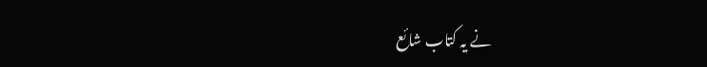نے یہ کتاب شائع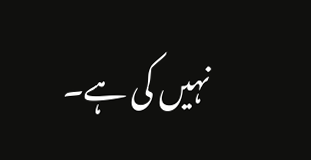نہیں کی ہے۔